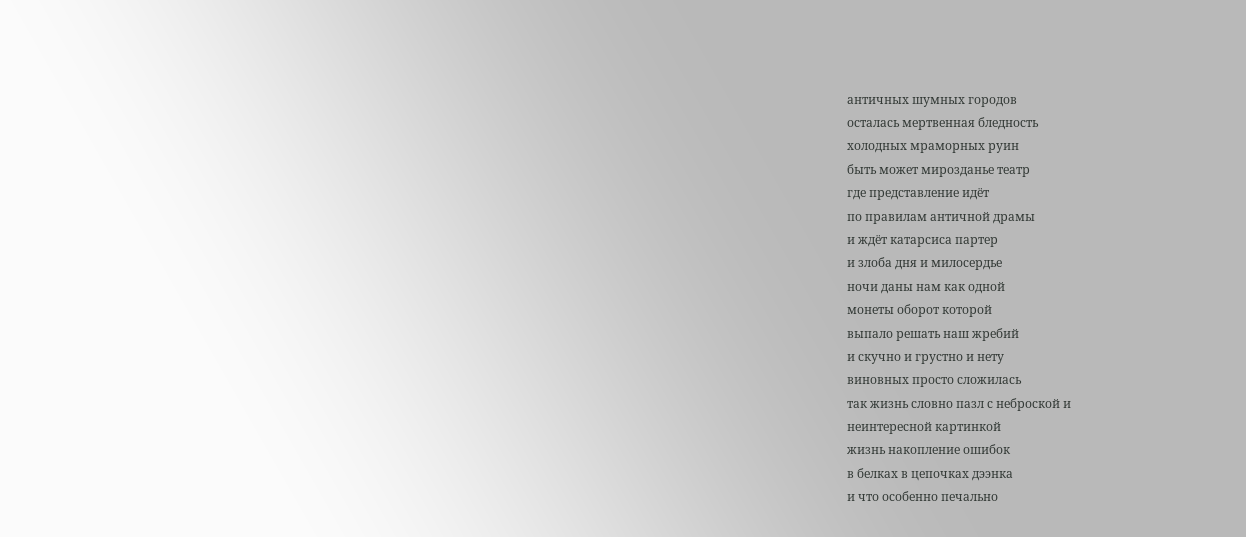античных шумных городов
осталась мертвенная бледность
холодных мраморных руин
быть может мирозданье театр
где представление идёт
по правилам античной драмы
и ждёт катарсиса партер
и злоба дня и милосердье
ночи даны нам как одной
монеты оборот которой
выпало решать наш жребий
и скучно и грустно и нету
виновных просто сложилась
так жизнь словно пазл с неброской и
неинтересной картинкой
жизнь накопление ошибок
в белках в цепочках дээнка
и что особенно печально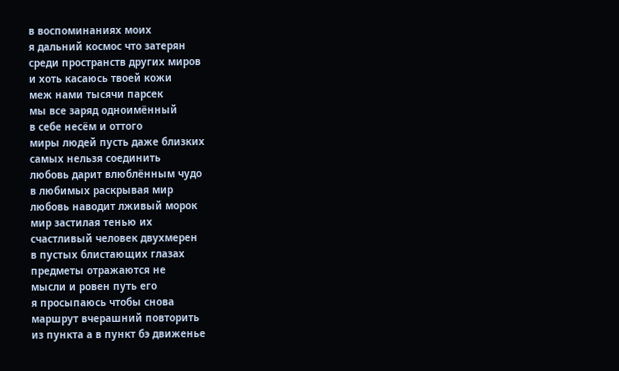в воспоминаниях моих
я дальний космос что затерян
среди пространств других миров
и хоть касаюсь твоей кожи
меж нами тысячи парсек
мы все заряд одноимённый
в себе несём и оттого
миры людей пусть даже близких
самых нельзя соединить
любовь дарит влюблённым чудо
в любимых раскрывая мир
любовь наводит лживый морок
мир застилая тенью их
счастливый человек двухмерен
в пустых блистающих глазах
предметы отражаются не
мысли и ровен путь его
я просыпаюсь чтобы снова
маршрут вчерашний повторить
из пункта а в пункт бэ движенье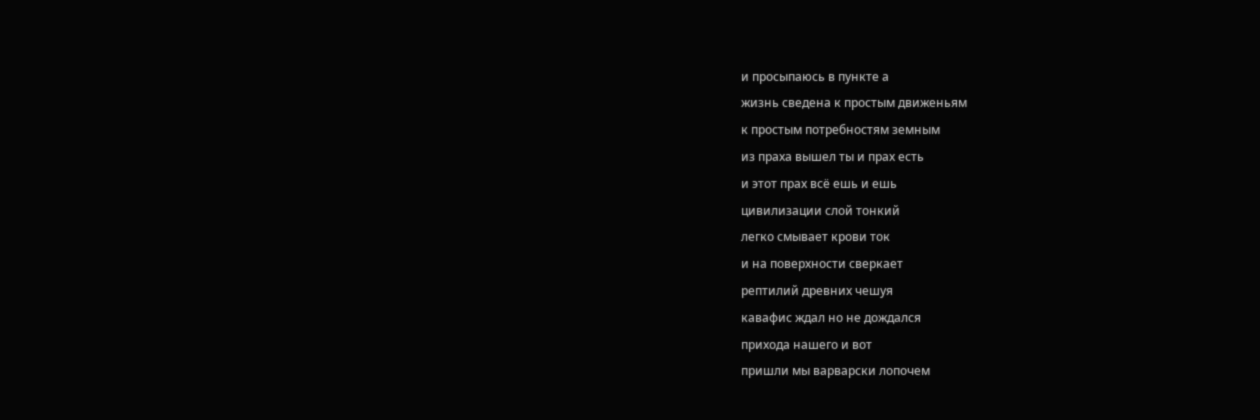и просыпаюсь в пункте а
жизнь сведена к простым движеньям
к простым потребностям земным
из праха вышел ты и прах есть
и этот прах всё ешь и ешь
цивилизации слой тонкий
легко смывает крови ток
и на поверхности сверкает
рептилий древних чешуя
кавафис ждал но не дождался
прихода нашего и вот
пришли мы варварски лопочем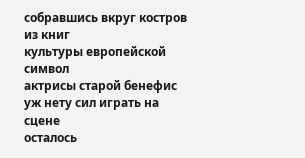собравшись вкруг костров из книг
культуры европейской символ
актрисы старой бенефис
уж нету сил играть на сцене
осталось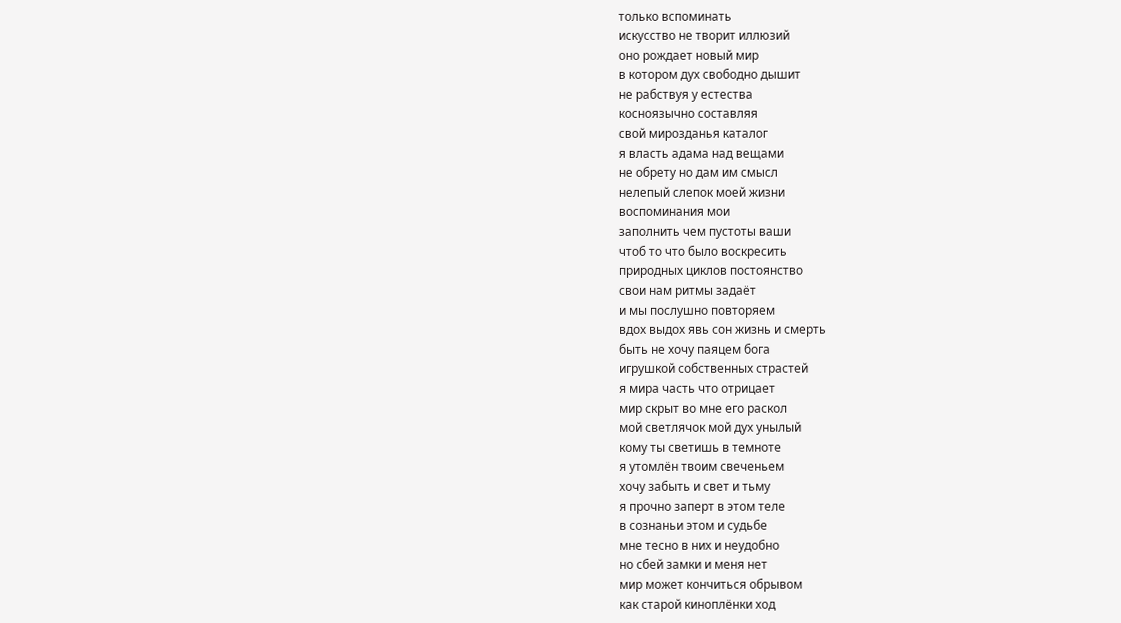только вспоминать
искусство не творит иллюзий
оно рождает новый мир
в котором дух свободно дышит
не рабствуя у естества
косноязычно составляя
свой мирозданья каталог
я власть адама над вещами
не обрету но дам им смысл
нелепый слепок моей жизни
воспоминания мои
заполнить чем пустоты ваши
чтоб то что было воскресить
природных циклов постоянство
свои нам ритмы задаёт
и мы послушно повторяем
вдох выдох явь сон жизнь и смерть
быть не хочу паяцем бога
игрушкой собственных страстей
я мира часть что отрицает
мир скрыт во мне его раскол
мой светлячок мой дух унылый
кому ты светишь в темноте
я утомлён твоим свеченьем
хочу забыть и свет и тьму
я прочно заперт в этом теле
в сознаньи этом и судьбе
мне тесно в них и неудобно
но сбей замки и меня нет
мир может кончиться обрывом
как старой киноплёнки ход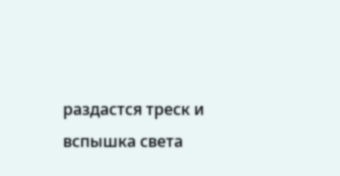раздастся треск и вспышка света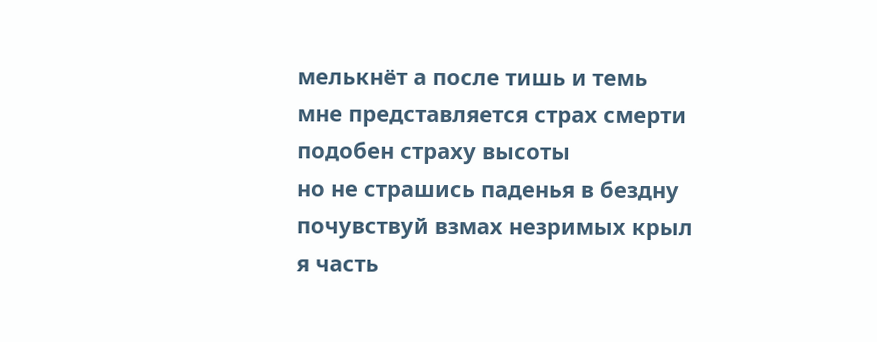мелькнёт а после тишь и темь
мне представляется страх смерти
подобен страху высоты
но не страшись паденья в бездну
почувствуй взмах незримых крыл
я часть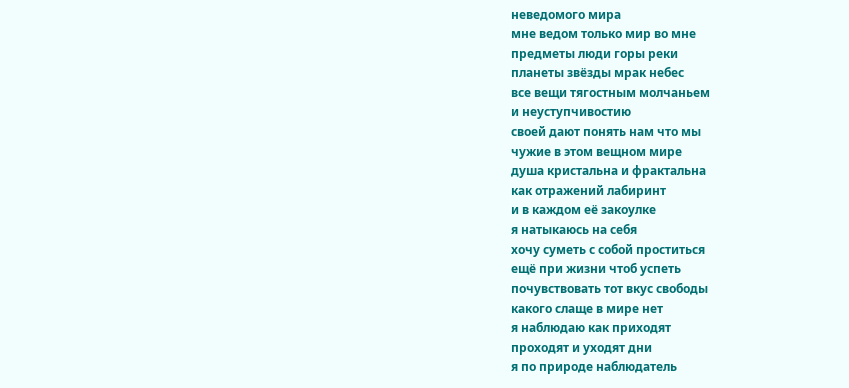неведомого мира
мне ведом только мир во мне
предметы люди горы реки
планеты звёзды мрак небес
все вещи тягостным молчаньем
и неуступчивостию
своей дают понять нам что мы
чужие в этом вещном мире
душа кристальна и фрактальна
как отражений лабиринт
и в каждом её закоулке
я натыкаюсь на себя
хочу суметь с собой проститься
ещё при жизни чтоб успеть
почувствовать тот вкус свободы
какого слаще в мире нет
я наблюдаю как приходят
проходят и уходят дни
я по природе наблюдатель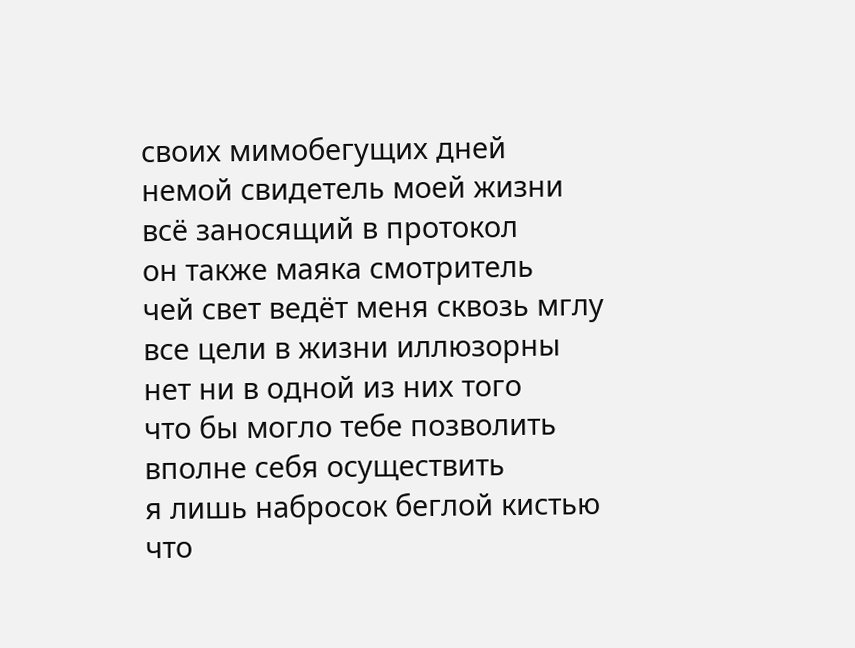своих мимобегущих дней
немой свидетель моей жизни
всё заносящий в протокол
он также маяка смотритель
чей свет ведёт меня сквозь мглу
все цели в жизни иллюзорны
нет ни в одной из них того
что бы могло тебе позволить
вполне себя осуществить
я лишь набросок беглой кистью
что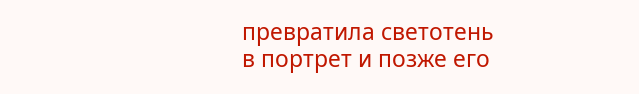превратила светотень
в портрет и позже его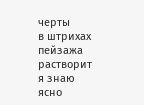черты
в штрихах пейзажа растворит
я знаю ясно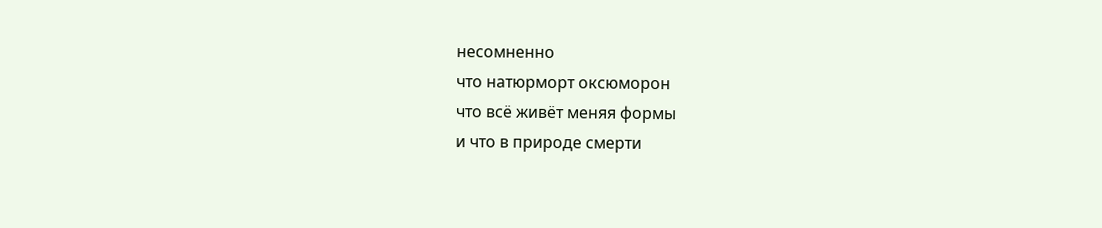несомненно
что натюрморт оксюморон
что всё живёт меняя формы
и что в природе смерти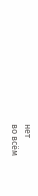нет
во всём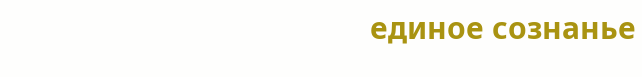единое сознанье